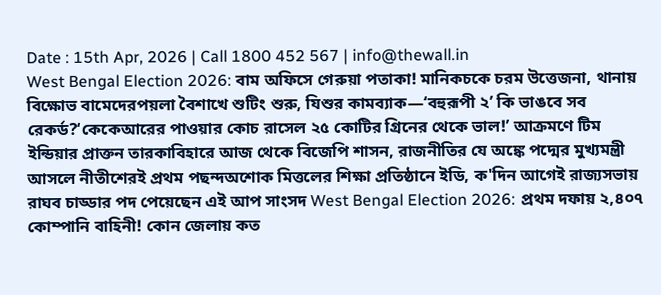Date : 15th Apr, 2026 | Call 1800 452 567 | info@thewall.in
West Bengal Election 2026: বাম অফিসে গেরুয়া পতাকা! মানিকচকে চরম উত্তেজনা, থানায় বিক্ষোভ বামেদেরপয়লা বৈশাখে শুটিং শুরু, যিশুর কামব্যাক—‘বহুরূপী ২’ কি ভাঙবে সব রেকর্ড?‘কেকেআরের পাওয়ার কোচ রাসেল ২৫ কোটির গ্রিনের থেকে ভাল!’ আক্রমণে টিম ইন্ডিয়ার প্রাক্তন তারকাবিহারে আজ থেকে বিজেপি শাসন, রাজনীতির যে‌ অঙ্কে পদ্মের মুখ্যমন্ত্রী আসলে নীতীশেরই প্রথম পছন্দঅশোক মিত্তলের শিক্ষা প্রতিষ্ঠানে ইডি, ক'দিন আগেই রাজ্যসভায় রাঘব চাড্ডার পদ পেয়েছেন এই আপ সাংসদ West Bengal Election 2026: প্রথম দফায় ২,৪০৭ কোম্পানি বাহিনী! কোন জেলায় কত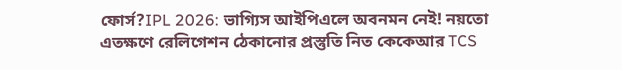ফোর্স?IPL 2026: ভাগ্যিস আইপিএলে অবনমন নেই! নয়তো এতক্ষণে রেলিগেশন ঠেকানোর প্রস্তুতি নিত কেকেআর TCS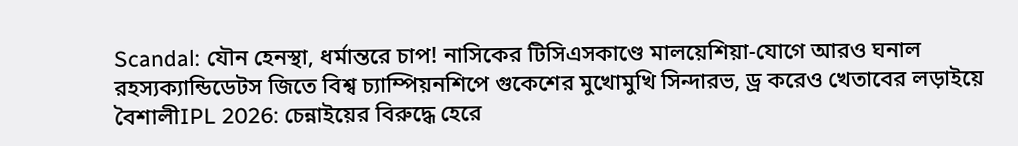Scandal: যৌন হেনস্থা, ধর্মান্তরে চাপ! নাসিকের টিসিএসকাণ্ডে মালয়েশিয়া-যোগে আরও ঘনাল রহস্যক্যান্ডিডেটস জিতে বিশ্ব চ্যাম্পিয়নশিপে গুকেশের মুখোমুখি সিন্দারভ, ড্র করেও খেতাবের লড়াইয়ে বৈশালীIPL 2026: চেন্নাইয়ের বিরুদ্ধে হেরে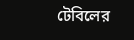টেবিলের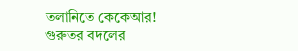তলানিতে কেকেআর! গুরুতর বদলের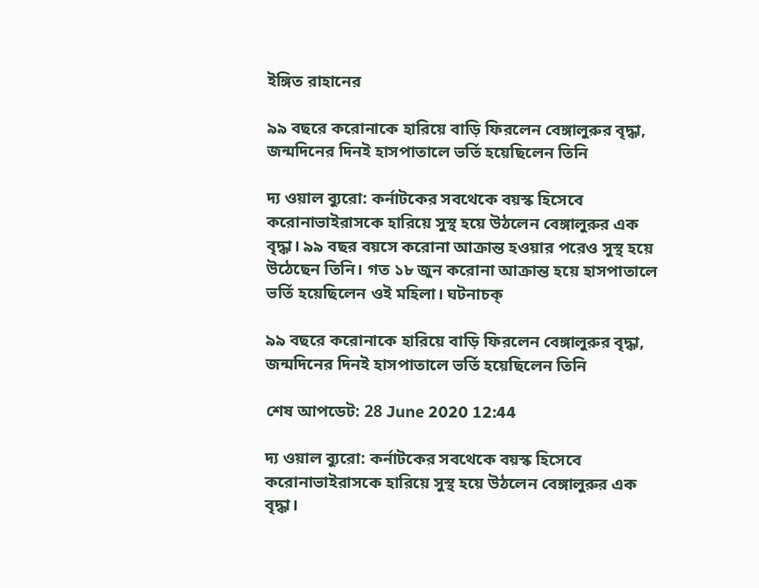ইঙ্গিত রাহানের

৯৯ বছরে করোনাকে হারিয়ে বাড়ি ফিরলেন বেঙ্গালুরুর বৃদ্ধা, জন্মদিনের দিনই হাসপাতালে ভর্তি হয়েছিলেন তিনি

দ্য ওয়াল ব্যুরো: কর্নাটকের সবথেকে বয়স্ক হিসেবে করোনাভাইরাসকে হারিয়ে সুস্থ হয়ে উঠলেন বেঙ্গালুরুর এক বৃদ্ধা। ৯৯ বছর বয়সে করোনা আক্রান্ত হওয়ার পরেও সুস্থ হয়ে উঠেছেন তিনি। গত ১৮ জুন করোনা আক্রান্ত হয়ে হাসপাতালে ভর্তি হয়েছিলেন ওই মহিলা। ঘটনাচক্

৯৯ বছরে করোনাকে হারিয়ে বাড়ি ফিরলেন বেঙ্গালুরুর বৃদ্ধা, জন্মদিনের দিনই হাসপাতালে ভর্তি হয়েছিলেন তিনি

শেষ আপডেট: 28 June 2020 12:44

দ্য ওয়াল ব্যুরো: কর্নাটকের সবথেকে বয়স্ক হিসেবে করোনাভাইরাসকে হারিয়ে সুস্থ হয়ে উঠলেন বেঙ্গালুরুর এক বৃদ্ধা।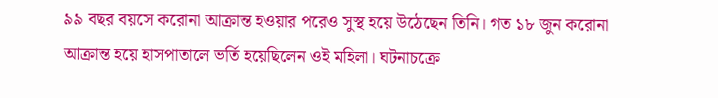৯৯ বছর বয়সে করোনা আক্রান্ত হওয়ার পরেও সুস্থ হয়ে উঠেছেন তিনি। গত ১৮ জুন করোনা আক্রান্ত হয়ে হাসপাতালে ভর্তি হয়েছিলেন ওই মহিলা। ঘটনাচক্রে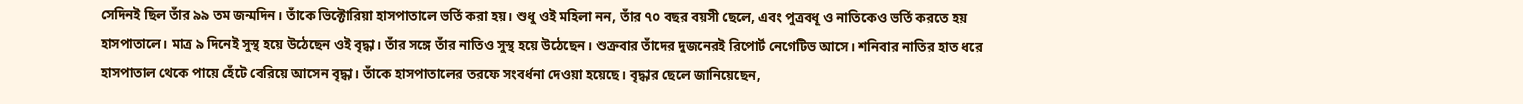সেদিনই ছিল তাঁর ৯৯ তম জন্মদিন। তাঁকে ভিক্টোরিয়া হাসপাতালে ভর্তি করা হয়। শুধু ওই মহিলা নন, তাঁর ৭০ বছর বয়সী ছেলে, এবং পুত্রবধূ ও নাতিকেও ভর্তি করতে হয় হাসপাতালে। মাত্র ৯ দিনেই সুস্থ হয়ে উঠেছেন ওই বৃদ্ধা। তাঁর সঙ্গে তাঁর নাতিও সুস্থ হয়ে উঠেছেন। শুক্রবার তাঁদের দুজনেরই রিপোর্ট নেগেটিভ আসে। শনিবার নাতির হাত ধরে হাসপাতাল থেকে পায়ে হেঁটে বেরিয়ে আসেন বৃদ্ধা। তাঁকে হাসপাতালের তরফে সংবর্ধনা দেওয়া হয়েছে। বৃদ্ধার ছেলে জানিয়েছেন,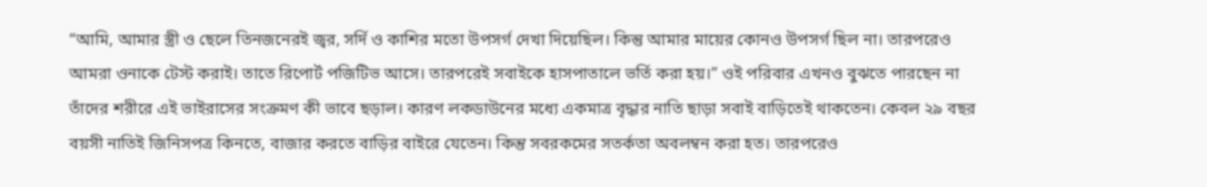“আমি, আমার স্ত্রী ও ছেলে তিনজনেরই জ্বর, সর্দি ও কাশির মতো উপসর্গ দেখা দিয়েছিল। কিন্তু আমার মায়ের কোনও উপসর্গ ছিল না। তারপরেও আমরা ওনাকে টেস্ট করাই। তাতে রিপোর্ট পজিটিভ আসে। তারপরেই সবাইকে হাসপাতালে ভর্তি করা হয়।” ওই পরিবার এখনও বুঝতে পারছেন না তাঁদের শরীরে এই ভাইরাসের সংক্রমণ কী ভাবে ছড়াল। কারণ লকডাউনের মধ্যে একমাত্র বৃদ্ধার নাতি ছাড়া সবাই বাড়িতেই থাকতেন। কেবল ২৯ বছর বয়সী নাতিই জিনিসপত্র কিনতে, বাজার করতে বাড়ির বাইরে যেতেন। কিন্তু সবরকমের সতর্কতা অবলম্বন করা হত। তারপরেও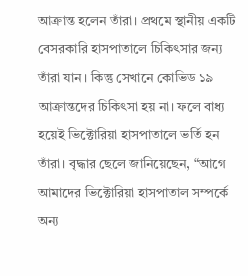আক্রান্ত হলেন তাঁরা। প্রথমে স্থানীয় একটি বেসরকারি হাসপাতালে চিকিৎসার জন্য তাঁরা যান। কিন্তু সেখানে কোভিড ১৯ আক্রান্তদের চিকিৎসা হয় না। ফলে বাধ্য হয়েই ভিক্টোরিয়া হাসপাতালে ভর্তি হন তাঁরা। বৃদ্ধার ছেলে জানিয়েছেন, “আগে আমাদের ভিক্টোরিয়া হাসপাতাল সম্পর্কে অন্য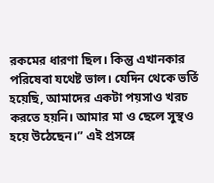রকমের ধারণা ছিল। কিন্তু এখানকার পরিষেবা যথেষ্ট ভাল। যেদিন থেকে ভর্তি হয়েছি, আমাদের একটা পয়সাও খরচ করতে হয়নি। আমার মা ও ছেলে সুস্থও হয়ে উঠেছেন।” এই প্রসঙ্গে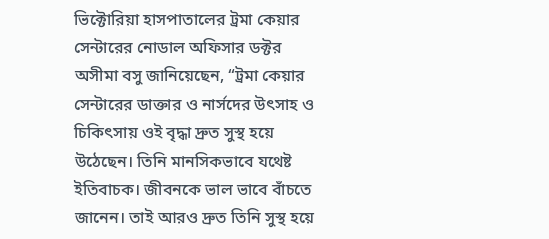ভিক্টোরিয়া হাসপাতালের ট্রমা কেয়ার সেন্টারের নোডাল অফিসার ডক্টর অসীমা বসু জানিয়েছেন, “ট্রমা কেয়ার সেন্টারের ডাক্তার ও নার্সদের উৎসাহ ও চিকিৎসায় ওই বৃদ্ধা দ্রুত সুস্থ হয়ে উঠেছেন। তিনি মানসিকভাবে যথেষ্ট ইতিবাচক। জীবনকে ভাল ভাবে বাঁচতে জানেন। তাই আরও দ্রুত তিনি সুস্থ হয়ে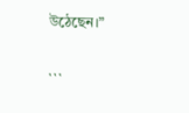উঠেছেন।”

```